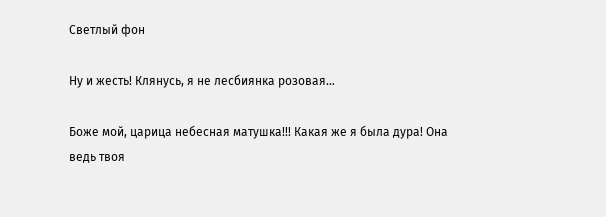Светлый фон

Ну и жесть! Клянусь, я не лесбиянка розовая…

Боже мой, царица небесная матушка!!! Какая же я была дура! Она ведь твоя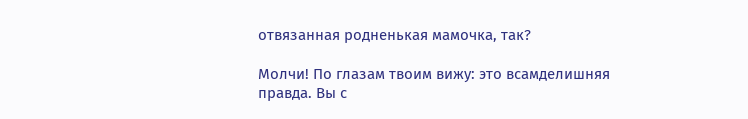отвязанная родненькая мамочка, так?

Молчи! По глазам твоим вижу: это всамделишняя правда. Вы с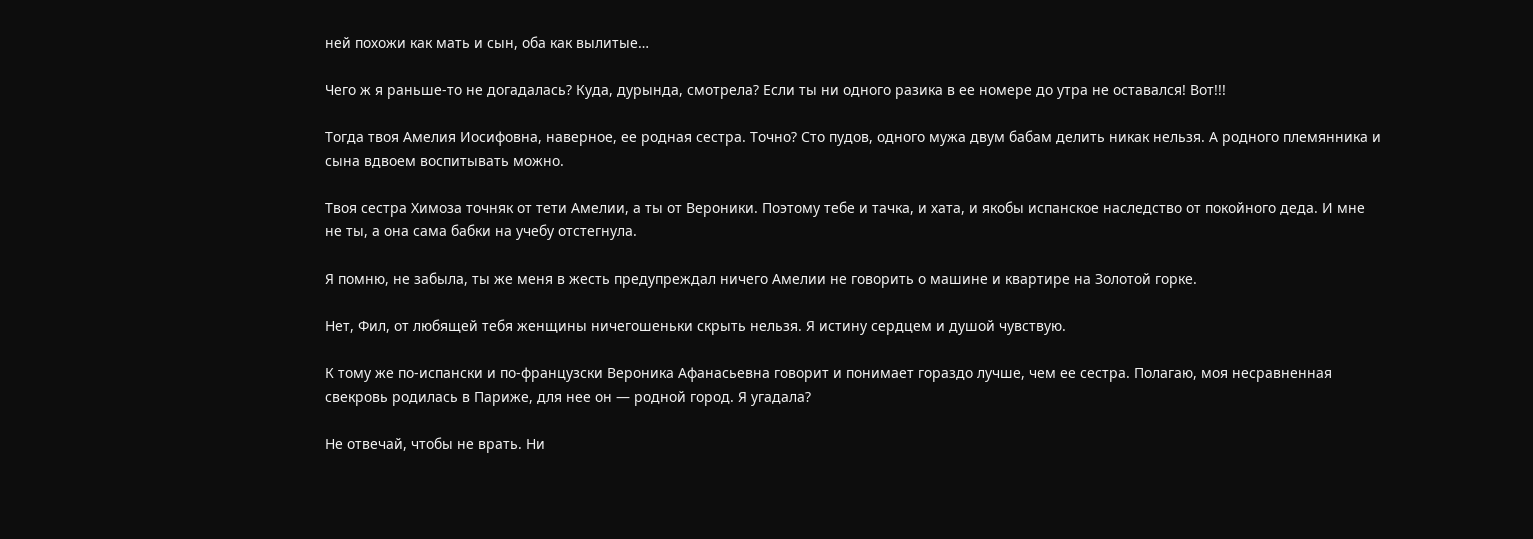ней похожи как мать и сын, оба как вылитые…

Чего ж я раньше-то не догадалась? Куда, дурында, смотрела? Если ты ни одного разика в ее номере до утра не оставался! Вот!!!

Тогда твоя Амелия Иосифовна, наверное, ее родная сестра. Точно? Сто пудов, одного мужа двум бабам делить никак нельзя. А родного племянника и сына вдвоем воспитывать можно.

Твоя сестра Химоза точняк от тети Амелии, а ты от Вероники. Поэтому тебе и тачка, и хата, и якобы испанское наследство от покойного деда. И мне не ты, а она сама бабки на учебу отстегнула.

Я помню, не забыла, ты же меня в жесть предупреждал ничего Амелии не говорить о машине и квартире на Золотой горке.

Нет, Фил, от любящей тебя женщины ничегошеньки скрыть нельзя. Я истину сердцем и душой чувствую.

К тому же по-испански и по-французски Вероника Афанасьевна говорит и понимает гораздо лучше, чем ее сестра. Полагаю, моя несравненная свекровь родилась в Париже, для нее он — родной город. Я угадала?

Не отвечай, чтобы не врать. Ни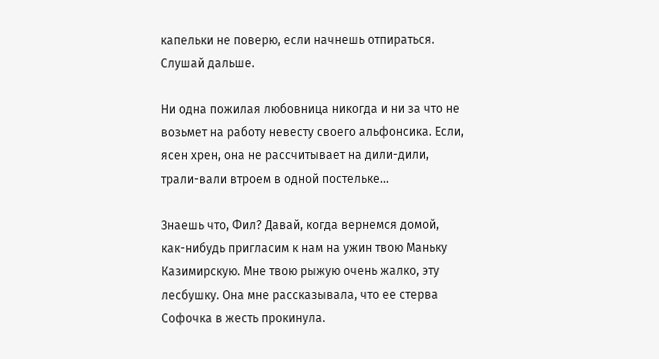капельки не поверю, если начнешь отпираться. Слушай дальше.

Ни одна пожилая любовница никогда и ни за что не возьмет на работу невесту своего альфонсика. Если, ясен хрен, она не рассчитывает на дили-дили, трали-вали втроем в одной постельке…

Знаешь что, Фил? Давай, когда вернемся домой, как-нибудь пригласим к нам на ужин твою Маньку Казимирскую. Мне твою рыжую очень жалко, эту лесбушку. Она мне рассказывала, что ее стерва Софочка в жесть прокинула.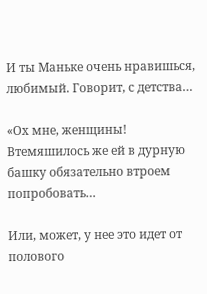И ты Маньке очень нравишься, любимый. Говорит, с детства…

«Ох мне, женщины! Втемяшилось же ей в дурную башку обязательно втроем попробовать…

Или, может, у нее это идет от полового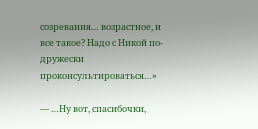созревания… возрастное, и все такое? Надо с Никой по-дружески проконсультироваться…»

— …Ну вот, спасибочки,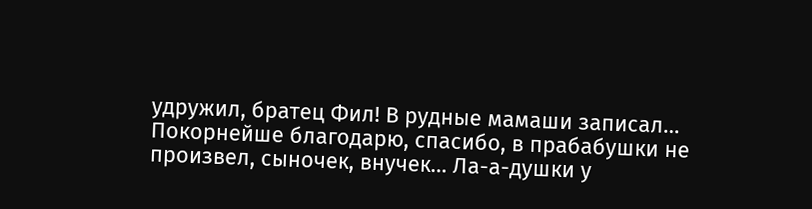удружил, братец Фил! В рудные мамаши записал… Покорнейше благодарю, спасибо, в прабабушки не произвел, сыночек, внучек… Ла-а-душки у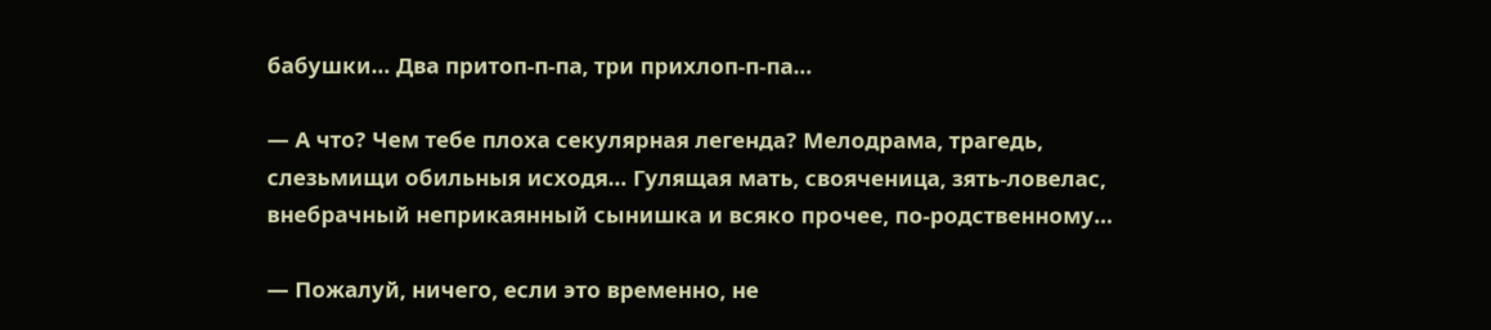бабушки… Два притоп-п-па, три прихлоп-п-па…

— А что? Чем тебе плоха секулярная легенда? Мелодрама, трагедь, слезьмищи обильныя исходя… Гулящая мать, свояченица, зять-ловелас, внебрачный неприкаянный сынишка и всяко прочее, по-родственному…

— Пожалуй, ничего, если это временно, не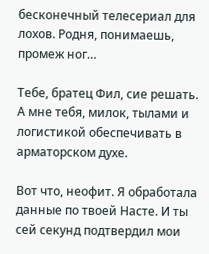бесконечный телесериал для лохов. Родня, понимаешь, промеж ног…

Тебе, братец Фил, сие решать. А мне тебя, милок, тылами и логистикой обеспечивать в арматорском духе.

Вот что, неофит. Я обработала данные по твоей Насте. И ты сей секунд подтвердил мои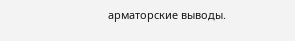арматорские выводы.